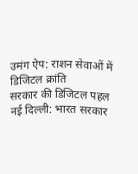उमंग ऐप: राशन सेवाओं में डिजिटल क्रांति
सरकार की डिजिटल पहल
नई दिल्ली: भारत सरकार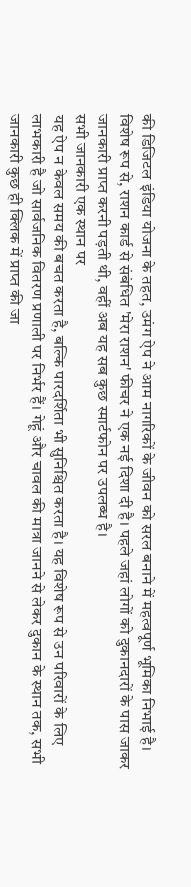की डिजिटल इंडिया योजना के तहत, उमंग ऐप ने आम नागरिकों के जीवन को सरल बनाने में महत्वपूर्ण भूमिका निभाई है। विशेष रूप से, राशन कार्ड से संबंधित 'मेरा राशन' फीचर ने एक नई दिशा दी है। पहले जहां लोगों को दुकानदारों के पास जाकर जानकारी प्राप्त करनी पड़ती थी, वहीं अब यह सब कुछ स्मार्टफोन पर उपलब्ध है।
सभी जानकारी एक स्थान पर
यह ऐप न केवल समय की बचत करता है, बल्कि पारदर्शिता भी सुनिश्चित करता है। यह विशेष रूप से उन परिवारों के लिए लाभकारी है जो सार्वजनिक वितरण प्रणाली पर निर्भर हैं। गेहूं और चावल की मात्रा जानने से लेकर दुकान के स्थान तक, सभी जानकारी कुछ ही क्लिक में प्राप्त की जा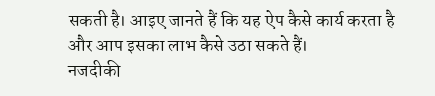सकती है। आइए जानते हैं कि यह ऐप कैसे कार्य करता है और आप इसका लाभ कैसे उठा सकते हैं।
नजदीकी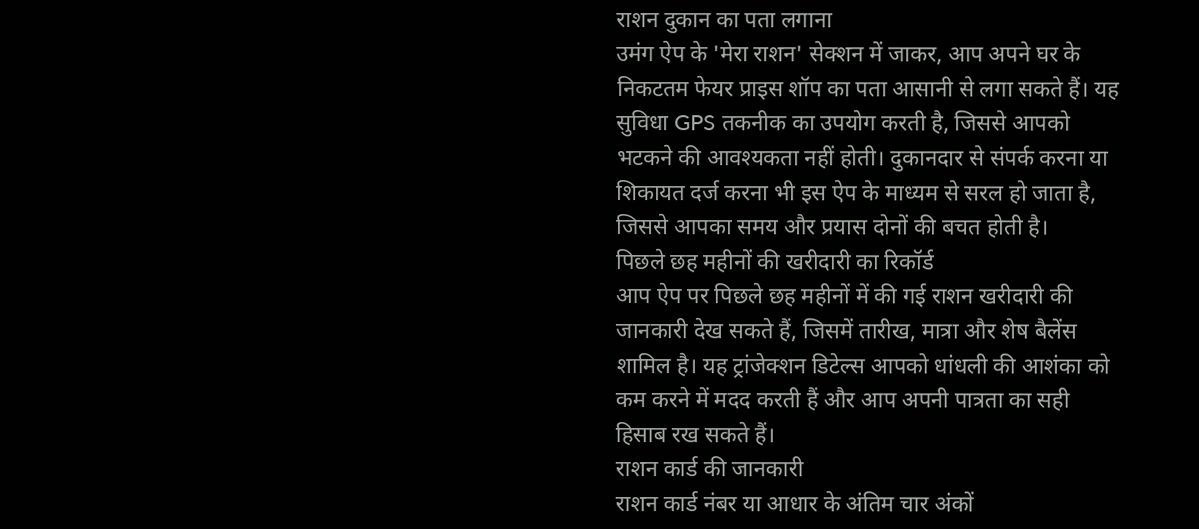राशन दुकान का पता लगाना
उमंग ऐप के 'मेरा राशन' सेक्शन में जाकर, आप अपने घर के निकटतम फेयर प्राइस शॉप का पता आसानी से लगा सकते हैं। यह सुविधा GPS तकनीक का उपयोग करती है, जिससे आपको भटकने की आवश्यकता नहीं होती। दुकानदार से संपर्क करना या शिकायत दर्ज करना भी इस ऐप के माध्यम से सरल हो जाता है, जिससे आपका समय और प्रयास दोनों की बचत होती है।
पिछले छह महीनों की खरीदारी का रिकॉर्ड
आप ऐप पर पिछले छह महीनों में की गई राशन खरीदारी की जानकारी देख सकते हैं, जिसमें तारीख, मात्रा और शेष बैलेंस शामिल है। यह ट्रांजेक्शन डिटेल्स आपको धांधली की आशंका को कम करने में मदद करती हैं और आप अपनी पात्रता का सही हिसाब रख सकते हैं।
राशन कार्ड की जानकारी
राशन कार्ड नंबर या आधार के अंतिम चार अंकों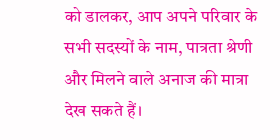को डालकर, आप अपने परिवार के सभी सदस्यों के नाम, पात्रता श्रेणी और मिलने वाले अनाज की मात्रा देख सकते हैं।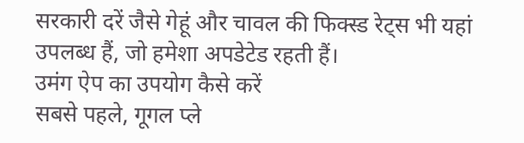सरकारी दरें जैसे गेहूं और चावल की फिक्स्ड रेट्स भी यहां उपलब्ध हैं, जो हमेशा अपडेटेड रहती हैं।
उमंग ऐप का उपयोग कैसे करें
सबसे पहले, गूगल प्ले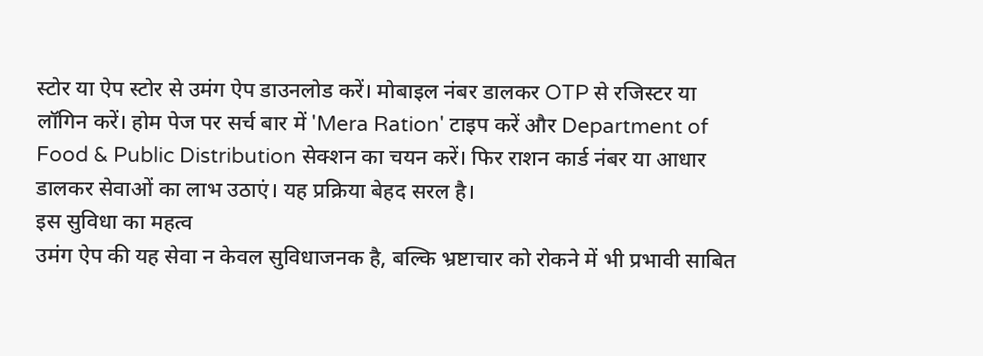स्टोर या ऐप स्टोर से उमंग ऐप डाउनलोड करें। मोबाइल नंबर डालकर OTP से रजिस्टर या लॉगिन करें। होम पेज पर सर्च बार में 'Mera Ration' टाइप करें और Department of Food & Public Distribution सेक्शन का चयन करें। फिर राशन कार्ड नंबर या आधार डालकर सेवाओं का लाभ उठाएं। यह प्रक्रिया बेहद सरल है।
इस सुविधा का महत्व
उमंग ऐप की यह सेवा न केवल सुविधाजनक है, बल्कि भ्रष्टाचार को रोकने में भी प्रभावी साबित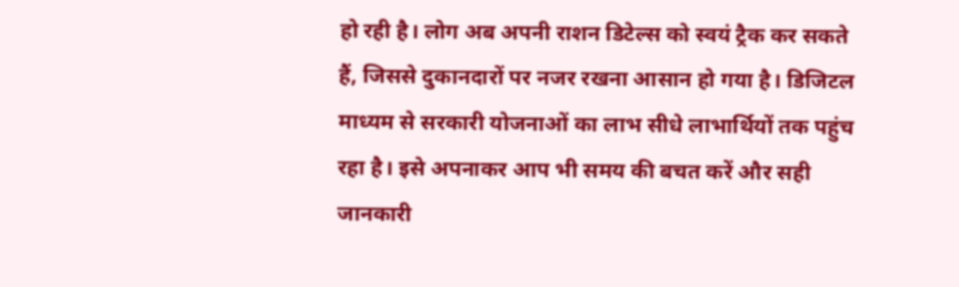हो रही है। लोग अब अपनी राशन डिटेल्स को स्वयं ट्रैक कर सकते हैं, जिससे दुकानदारों पर नजर रखना आसान हो गया है। डिजिटल माध्यम से सरकारी योजनाओं का लाभ सीधे लाभार्थियों तक पहुंच रहा है। इसे अपनाकर आप भी समय की बचत करें और सही जानकारी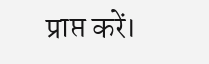प्राप्त करें।